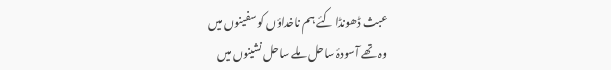عبث ڈھونڈا کئے ہم ناخداؤں کو سفینوں میں
وہ تھے آسودۂ ساحل ملے ساحل نشینوں میں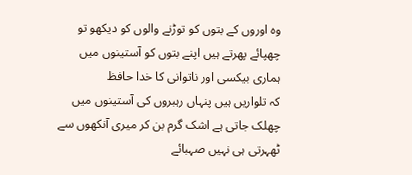وہ اوروں کے بتوں کو توڑنے والوں کو دیکھو تو
چھپائے پھرتے ہیں اپنے بتوں کو آستینوں میں
ہماری بیکسی اور ناتوانی کا خدا حافظ
کہ تلواریں ہیں پنہاں رہبروں کی آستینوں میں
چھلک جاتی ہے اشک گرم بن کر میری آنکھوں سے
ٹھہرتی ہی نہیں صہبائے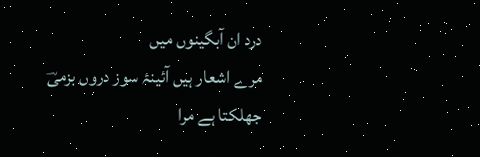درد ان آبگینوں میں
مرے اشعار ہیں آئینۂ سوز دروں بزمیؔ
جھلکتا ہے مرا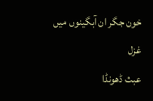خون جگر ان آبگینوں میں
غزل
عبث ڈھونڈا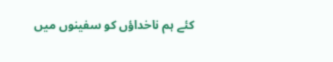کئے ہم ناخداؤں کو سفینوں میں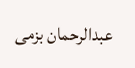عبدالرحمان بزمی